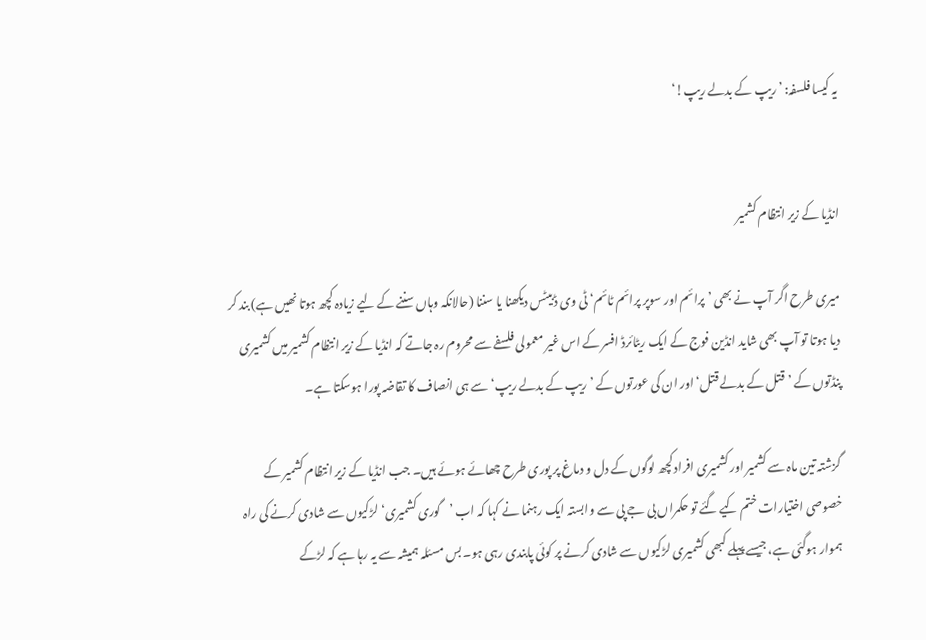یہ کیسا فلسفہ: ’ریپ کے بدلے ریپ!‘


انڈیا کے زیر انتظام کشمیر

میری طرح اگر آپ نے بھی ’پرائم اور سوپر پرائم ٹائم‘ ٹی وی ڈبیٹس دیکھنا یا سننا (حالانکہ وہاں سننے کے لیے زیادہ کچھ ہوتا نھیں ہے) بند کر دیا ہوتا تو آپ بھی شاید انڈین فوج کے ایک ریٹائرڈ افسر کے اس غیر معمولی فلسفے سے محروم رہ جاتے کہ انڈیا کے زیر انتظام کشمیر میں کشمیری پنڈتوں کے ’قتل کے بدلے قتل‘ اور ان کی عورتوں کے ’ریپ کے بدلے ریپ‘ سے ہی انصاف کا تقاضہ پورا ہوسکتا ہے۔

گزشتہ تین ماہ سے کشمیر اور کشمیری افراد کچھ لوگوں کے دل و دماغ پر پوری طرح چھائے ہوئے ہیں۔ جب انڈیا کے زیر انتظام کشمیر کے خصوصی اختیارات ختم کیے گئے تو حکمراں بی جے پی سے وابستہ ایک رہنما نے کہا کہ اب ’گوری کشمیری‘ لڑکیوں سے شادی کرنے کی راہ ہموار ہوگئی ہے، جیسے پہلے کبھی کشمیری لڑکیوں سے شادی کرنے پر کوئی پابندی رہی ہو۔ بس مسئلہ ہمیشہ سے یہ رہا ہے کہ لڑکے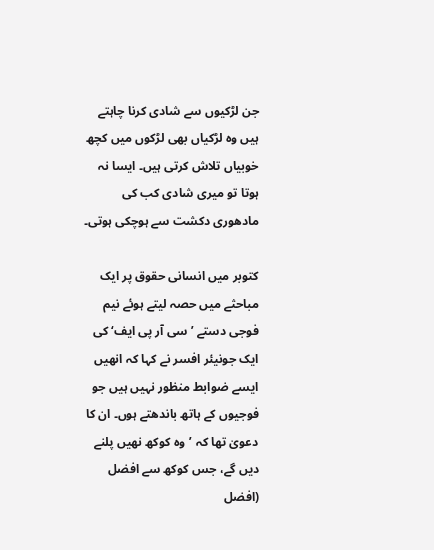جن لڑکیوں سے شادی کرنا چاہتے ہیں وہ لڑکیاں بھی لڑکوں میں کچھ خوبیاں تلاش کرتی ہیں۔ ایسا نہ ہوتا تو میری شادی کب کی مادھوری دکشت سے ہوچکی ہوتی۔

کتوبر میں انسانی حقوق پر ایک مباحثے میں حصہ لیتے ہوئے نیم فوجی دستے ’سی آر پی ایف‘ کی ایک جونیئر افسر نے کہا کہ انھیں ایسے ضوابط منظور نہیں ہیں جو فوجیوں کے ہاتھ باندھتے ہوں۔ ان کا دعویٰ تھا کہ ’وہ کوکھ نھیں پلنے دیں گے، جس کوکھ سے افضل (افضل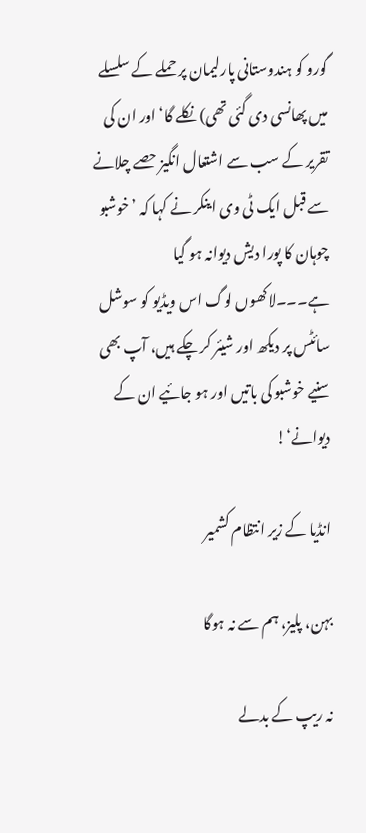گورو کو ہندوستانی پارلیمان پر حملے کے سلسلے میں پھانسی دی گئی تھی) نکلے گا‘ اور ان کی تقریر کے سب سے اشتعال انگیز حصے چلانے سے قبل ایک ٹی وی اینکر نے کہا کہ ’خوشبو چوہان کا پورا دیش دیوانہ ہو گیا ہے۔۔۔لاکھوں لوگ اس ویڈیو کو سوشل سائٹس پر دیکھ اور شیئر کر چکے ہیں، آپ بھی سنیے خوشبو کی باتیں اور ہو جائیے ان کے دیوانے‘!

انڈیا کے زیر انتظام کشمیر

بہن، پلیز، ہم سے نہ ہوگا

نہ ریپ کے بدلے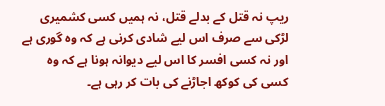ریپ نہ قتل کے بدلے قتل، نہ ہمیں کسی کشمیری لڑکی سے صرف اس لیے شادی کرنی ہے کہ وہ گوری ہے اور نہ کسی افسر کا اس لیے دیوانہ ہونا ہے کہ وہ کسی کی کوکھ اجاڑنے کی بات کر رہی ہے۔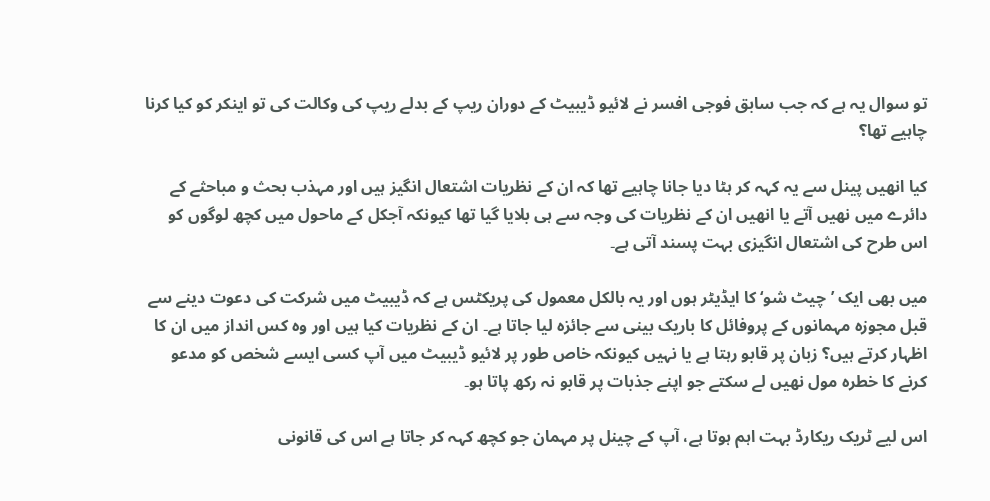تو سوال یہ ہے کہ جب سابق فوجی افسر نے لائیو ڈیبیٹ کے دوران ریپ کے بدلے ریپ کی وکالت کی تو اینکر کو کیا کرنا چاہیے تھا؟

کیا انھیں پینل سے یہ کہہ کر ہٹا دیا جانا چاہیے تھا کہ ان کے نظریات اشتعال انگیز ہیں اور مہذب بحث و مباحثے کے دائرے میں نھیں آتے یا انھیں ان کے نظریات کی وجہ سے ہی بلایا گیا تھا کیونکہ آجکل کے ماحول میں کچھ لوگوں کو اس طرح کی اشتعال انگیزی بہت پسند آتی ہے۔

میں بھی ایک ’چیٹ شو‘ کا ایڈیٹر ہوں اور یہ بالکل معمول کی پریکٹس ہے کہ ڈیبیٹ میں شرکت کی دعوت دینے سے قبل مجوزہ مہمانوں کے پروفائل کا باریک بینی سے جائزہ لیا جاتا ہے۔ ان کے نظریات کیا ہیں اور وہ کس انداز میں ان کا اظہار کرتے ہیں؟ زبان پر قابو رہتا ہے یا نہیں کیونکہ خاص طور پر لائیو ڈیبیٹ میں آپ کسی ایسے شخص کو مدعو کرنے کا خطرہ مول نھیں لے سکتے جو اپنے جذبات پر قابو نہ رکھ پاتا ہو۔

اس لیے ٹریک ریکارڈ بہت اہم ہوتا ہے، آپ کے چینل پر مہمان جو کچھ کہہ کر جاتا ہے اس کی قانونی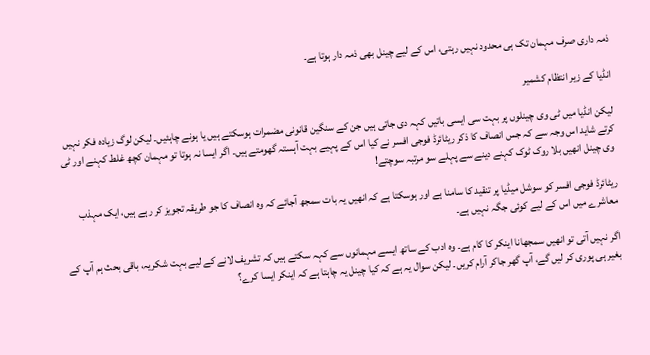ذمہ داری صرف مہمان تک ہی محدود نہیں رہتی، اس کے لیے چینل بھی ذمہ دار ہوتا ہے۔

انڈیا کے زیر انتظام کشمیر

لیکن انڈیا میں ٹی وی چینلوں پر بہت سی ایسی باتیں کہہ دی جاتی ہیں جن کے سنگین قانونی مضمرات ہوسکتے ہیں یا ہونے چاہئیں۔ لیکن لوگ زیادہ فکر نہیں کرتے شاید اس وجہ سے کہ جس انصاف کا ذکر ریٹائرڈ فوجی افسر نے کیا اس کے پہیے بہت آہستہ گھومتے ہیں۔ اگر ایسا نہ ہوتا تو مہمان کچھ غلط کہنے اور ٹی وی چینل انھیں بلا روک ٹوک کہنے دینے سے پہلے سو مرتبہ سوچتے!

ریٹائرڈ فوجی افسر کو سوشل میڈیا پر تنقید کا سامنا ہے اور ہوسکتا ہے کہ انھیں یہ بات سمجھ آجائے کہ وہ انصاف کا جو طریقہ تجویز کر رہے ہیں، ایک مہذب معاشرے میں اس کے لیے کوئی جگہ نہیں ہے۔

اگر نہیں آتی تو انھیں سمجھانا اینکر کا کام ہے۔ وہ ادب کے ساتھ ایسے مہمانوں سے کہہ سکتے ہیں کہ تشریف لانے کے لیے بہت شکریہ، باقی بحث ہم آپ کے بغیر ہی پوری کر لیں گے، آپ گھر جاکر آرام کریں۔ لیکن سوال یہ ہے کہ کیا چینل یہ چاہتا ہے کہ اینکر ایسا کرے؟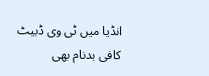انڈیا میں ٹی وی ڈبیٹ کافی بدنام بھی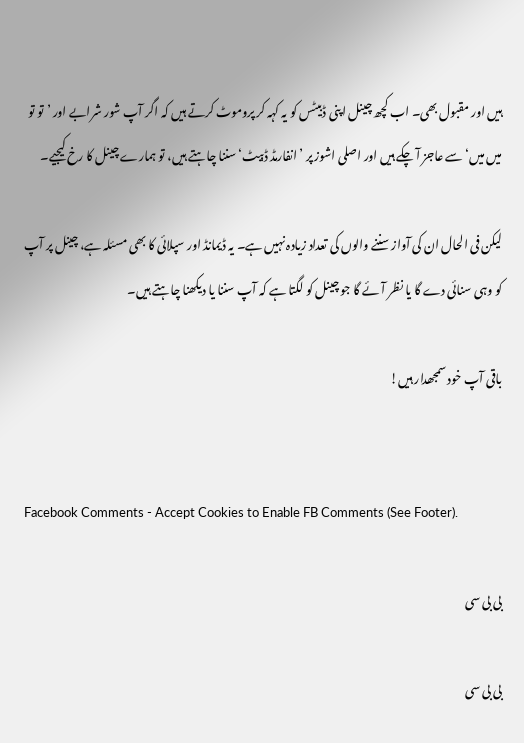ہیں اور مقبول بھی۔ اب کچھ چینل اپنی ڈبیٹس کو یہ کہہ کر پروموٹ کرتے ہیں کہ اگر آپ شور شرابے اور ’تو تو میں میں‘ سے عاجز آ چکے ہیں اور اصلی اشوز پر ’انفارمڈ ڈبیٹ‘ سننا چاہتے ہیں، تو ہمارے چینل کا رخ کیجیے۔

لیکن فی الحال ان کی آواز سننے والوں کی تعداد زیادہ نہیں ہے۔ یہ ڈیمانڈ اور سپلائی کا بھی مسئلہ ہے، چینل پر آپ کو وہی سنائی دے گا یا نظر آئے گا جو چینل کو لگتا ہے کہ آپ سننا یا دیکھنا چاہتے ہیں۔

باقی آپ خود سمجھدار ہیں!


Facebook Comments - Accept Cookies to Enable FB Comments (See Footer).

بی بی سی

بی بی سی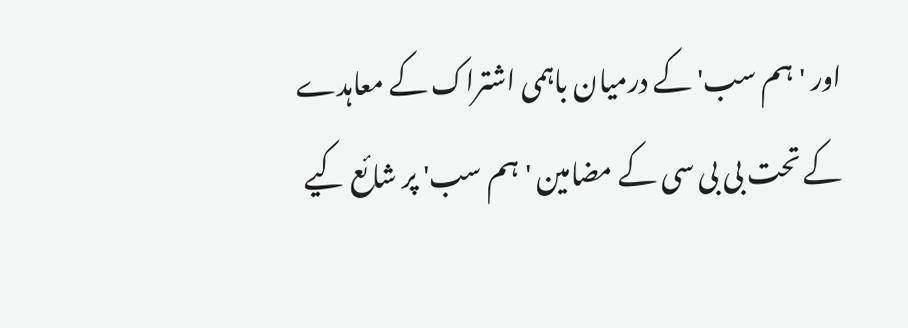اور 'ہم سب' کے درمیان باہمی اشتراک کے معاہدے کے تحت بی بی سی کے مضامین 'ہم سب' پر شائع کیے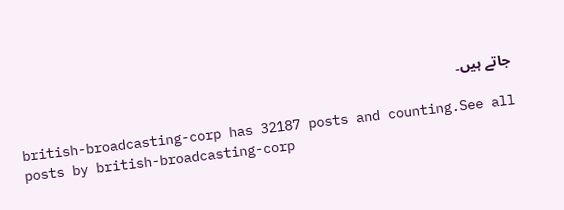جاتے ہیں۔

british-broadcasting-corp has 32187 posts and counting.See all posts by british-broadcasting-corp